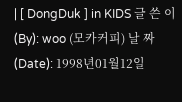| [ DongDuk ] in KIDS 글 쓴 이(By): woo (모카커피) 날 짜 (Date): 1998년01월12일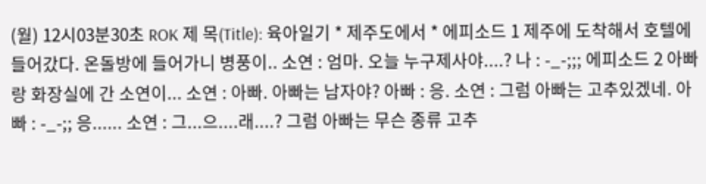(월) 12시03분30초 ROK 제 목(Title): 육아일기 * 제주도에서 * 에피소드 1 제주에 도착해서 호텔에 들어갔다. 온돌방에 들어가니 병풍이.. 소연 : 엄마. 오늘 누구제사야....? 나 : -_-;;; 에피소드 2 아빠랑 화장실에 간 소연이... 소연 : 아빠. 아빠는 남자야? 아빠 : 응. 소연 : 그럼 아빠는 고추있겠네. 아빠 : -_-;; 응...... 소연 : 그...으....래....? 그럼 아빠는 무슨 종류 고추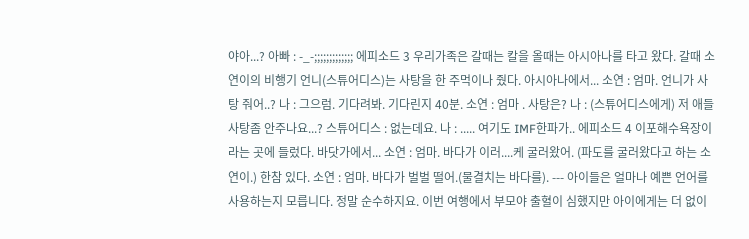야아...? 아빠 : -_-;;;;;;;;;;;;; 에피소드 3 우리가족은 갈때는 칼을 올때는 아시아나를 타고 왔다. 갈때 소연이의 비행기 언니(스튜어디스)는 사탕을 한 주먹이나 줬다. 아시아나에서... 소연 : 엄마. 언니가 사탕 줘어..? 나 : 그으럼. 기다려봐. 기다린지 40분. 소연 : 엄마 . 사탕은? 나 : (스튜어디스에게) 저 애들 사탕좀 안주나요...? 스튜어디스 : 없는데요. 나 : ..... 여기도 IMF한파가.. 에피소드 4 이포해수욕장이라는 곳에 들렀다. 바닷가에서... 소연 : 엄마. 바다가 이러....케 굴러왔어. (파도를 굴러왔다고 하는 소연이.) 한참 있다. 소연 : 엄마. 바다가 벌벌 떨어.(물결치는 바다를). --- 아이들은 얼마나 예쁜 언어를 사용하는지 모릅니다. 정말 순수하지요. 이번 여행에서 부모야 출혈이 심했지만 아이에게는 더 없이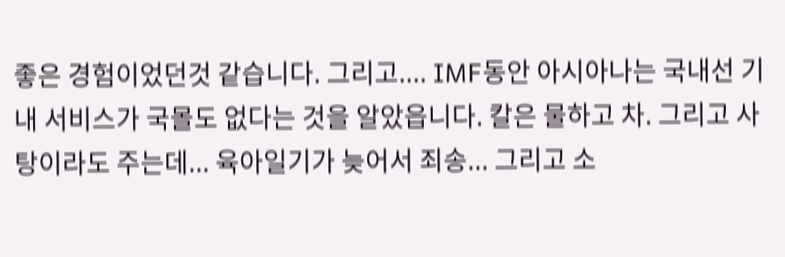좋은 경험이었던것 같습니다. 그리고.... IMF동안 아시아나는 국내선 기내 서비스가 국몰도 없다는 것을 알았읍니다. 칼은 물하고 차. 그리고 사탕이라도 주는데... 육아일기가 늦어서 죄송... 그리고 소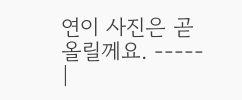연이 사진은 곧 올릴께요. ----- |